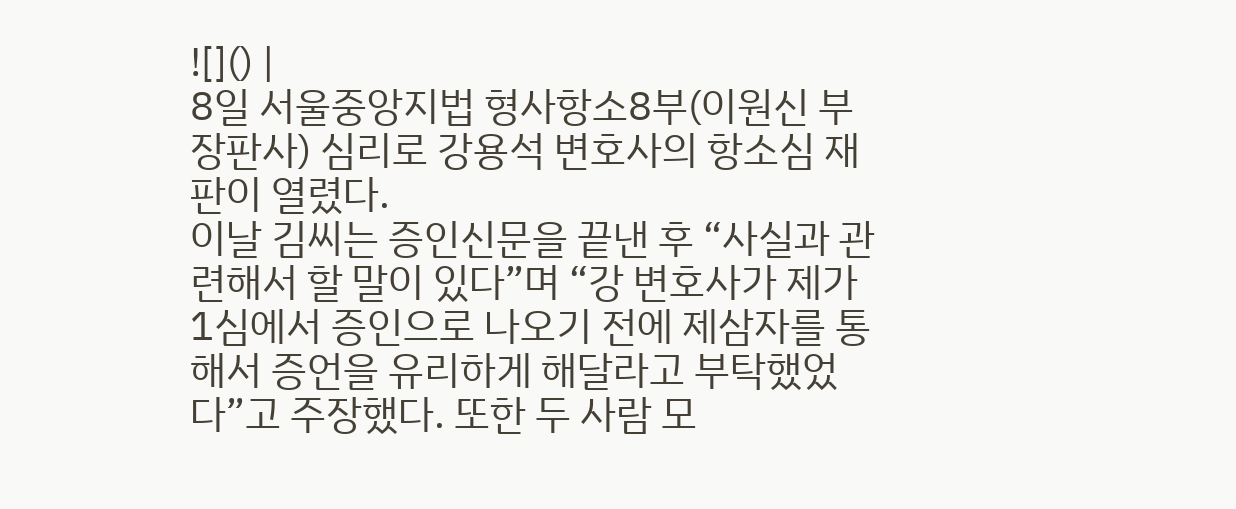![]() |
8일 서울중앙지법 형사항소8부(이원신 부장판사) 심리로 강용석 변호사의 항소심 재판이 열렸다.
이날 김씨는 증인신문을 끝낸 후 “사실과 관련해서 할 말이 있다”며 “강 변호사가 제가 1심에서 증인으로 나오기 전에 제삼자를 통해서 증언을 유리하게 해달라고 부탁했었다”고 주장했다. 또한 두 사람 모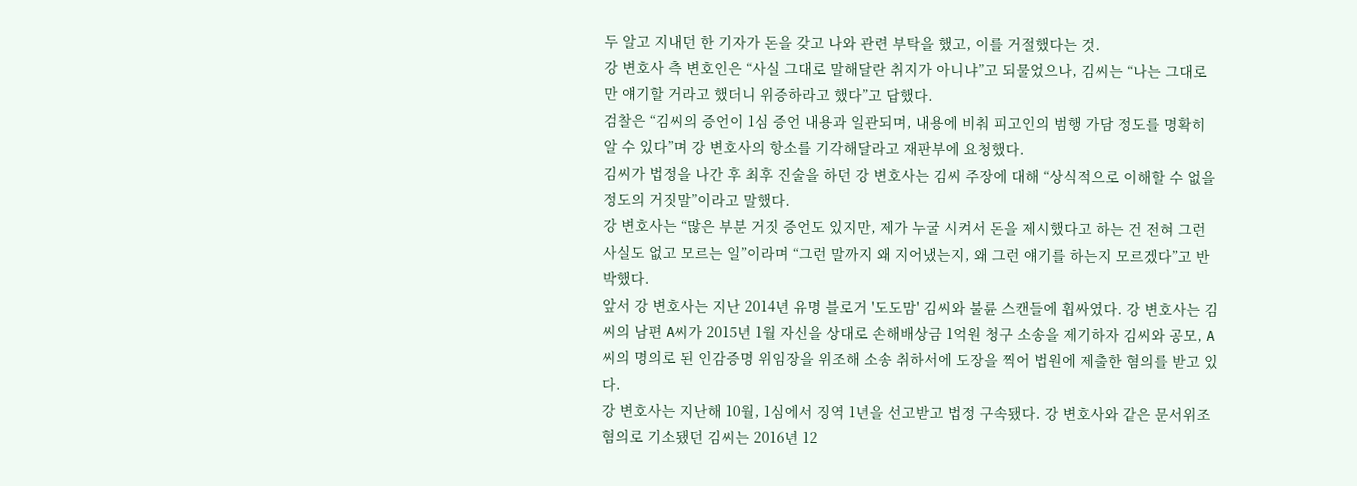두 알고 지내던 한 기자가 돈을 갖고 나와 관련 부탁을 했고, 이를 거절했다는 것.
강 변호사 측 변호인은 “사실 그대로 말해달란 취지가 아니냐”고 되물었으나, 김씨는 “나는 그대로만 얘기할 거라고 했더니 위증하라고 했다”고 답했다.
검찰은 “김씨의 증언이 1심 증언 내용과 일관되며, 내용에 비춰 피고인의 범행 가담 정도를 명확히 알 수 있다”며 강 변호사의 항소를 기각해달라고 재판부에 요청했다.
김씨가 법정을 나간 후 최후 진술을 하던 강 변호사는 김씨 주장에 대해 “상식적으로 이해할 수 없을 정도의 거짓말”이라고 말했다.
강 변호사는 “많은 부분 거짓 증언도 있지만, 제가 누굴 시켜서 돈을 제시했다고 하는 건 전혀 그런 사실도 없고 모르는 일”이라며 “그런 말까지 왜 지어냈는지, 왜 그런 얘기를 하는지 모르겠다”고 반박했다.
앞서 강 변호사는 지난 2014년 유명 블로거 '도도맘' 김씨와 불륜 스캔들에 휩싸였다. 강 변호사는 김씨의 남편 A씨가 2015년 1월 자신을 상대로 손해배상금 1억원 청구 소송을 제기하자 김씨와 공모, A씨의 명의로 된 인감증명 위임장을 위조해 소송 취하서에 도장을 찍어 법원에 제출한 혐의를 받고 있다.
강 변호사는 지난해 10월, 1심에서 징역 1년을 선고받고 법정 구속됐다. 강 변호사와 같은 문서위조 혐의로 기소됐던 김씨는 2016년 12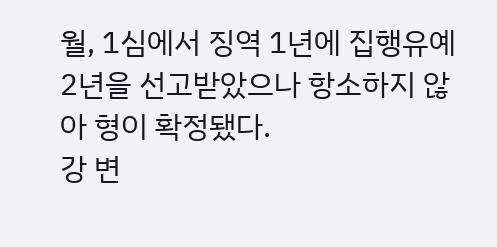월, 1심에서 징역 1년에 집행유예 2년을 선고받았으나 항소하지 않아 형이 확정됐다.
강 변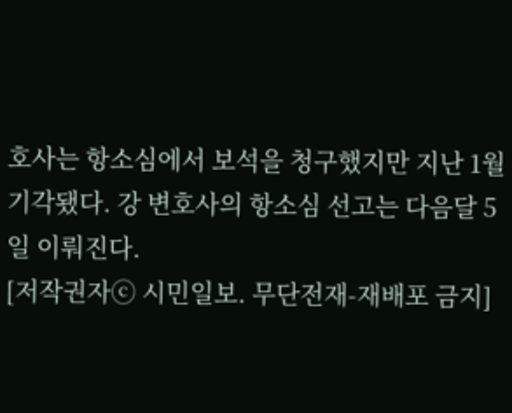호사는 항소심에서 보석을 청구했지만 지난 1월 기각됐다. 강 변호사의 항소심 선고는 다음달 5일 이뤄진다.
[저작권자ⓒ 시민일보. 무단전재-재배포 금지]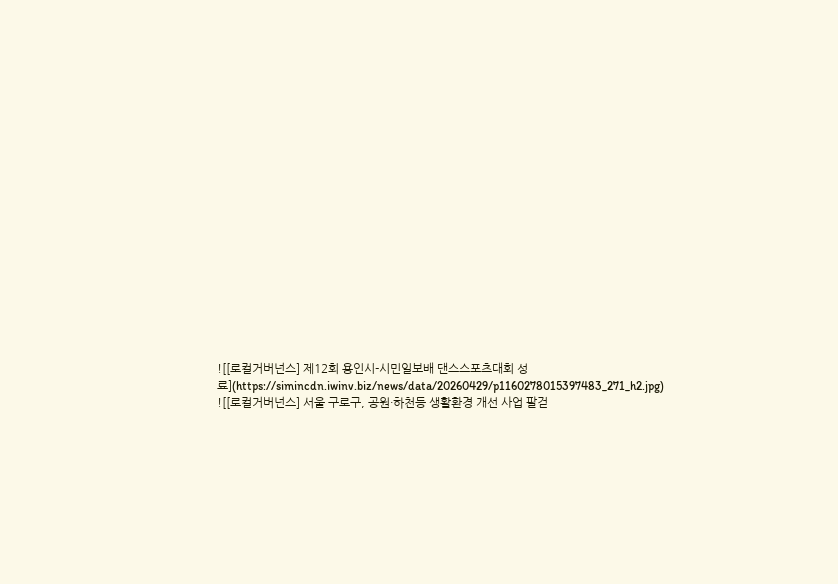![[로컬거버넌스] 제12회 용인시-시민일보배 댄스스포츠대회 성료](https://simincdn.iwinv.biz/news/data/20260429/p1160278015397483_271_h2.jpg)
![[로컬거버넌스] 서울 구로구, 공원·하천등 생활환경 개선 사업 팔걷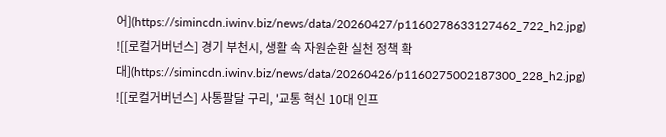어](https://simincdn.iwinv.biz/news/data/20260427/p1160278633127462_722_h2.jpg)
![[로컬거버넌스] 경기 부천시, 생활 속 자원순환 실천 정책 확대](https://simincdn.iwinv.biz/news/data/20260426/p1160275002187300_228_h2.jpg)
![[로컬거버넌스] 사통팔달 구리, '교통 혁신 10대 인프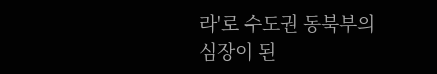라'로 수도권 동북부의 심장이 된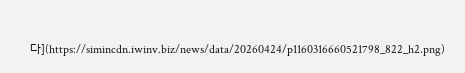다](https://simincdn.iwinv.biz/news/data/20260424/p1160316660521798_822_h2.png)